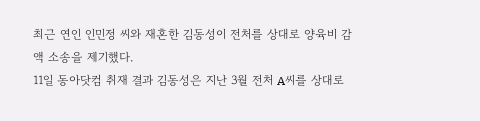최근 연인 인민정 씨와 재혼한 김동성이 전처를 상대로 양육비 감액 소송을 제기했다.
11일 동아닷컴 취재 결과 김동성은 지난 3월 전처 A씨를 상대로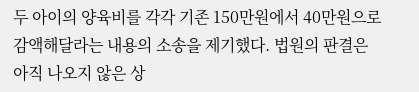두 아이의 양육비를 각각 기존 150만원에서 40만원으로 감액해달라는 내용의 소송을 제기했다. 법원의 판결은 아직 나오지 않은 상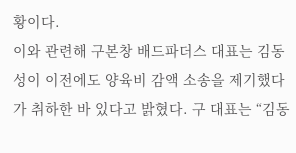황이다.
이와 관련해 구본창 배드파더스 대표는 김동성이 이전에도 양육비 감액 소송을 제기했다가 취하한 바 있다고 밝혔다. 구 대표는 “김동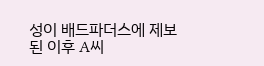성이 배드파더스에 제보된 이후 A씨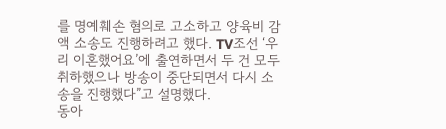를 명예훼손 혐의로 고소하고 양육비 감액 소송도 진행하려고 했다. TV조선 ‘우리 이혼했어요’에 출연하면서 두 건 모두 취하했으나 방송이 중단되면서 다시 소송을 진행했다”고 설명했다.
동아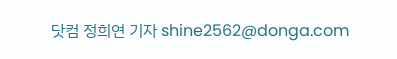닷컴 정희연 기자 shine2562@donga.com